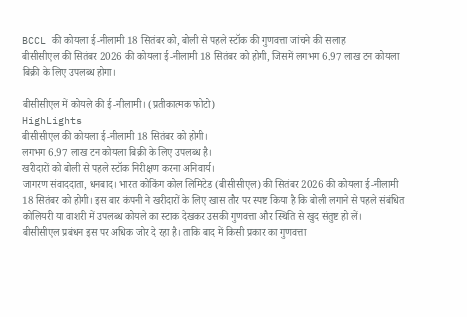BCCL की कोयला ई-नीलामी 18 सितंबर को, बोली से पहले स्टॉक की गुणवत्ता जांचने की सलाह
बीसीसीएल की सितंबर 2026 की कोयला ई-नीलामी 18 सितंबर को होगी, जिसमें लगभग 6.97 लाख टन कोयला बिक्री के लिए उपलब्ध होगा।

बीसीसीएल में कोयले की ई-नीलामी। (प्रतीकात्मक फोटो)
HighLights
बीसीसीएल की कोयला ई-नीलामी 18 सितंबर को होगी।
लगभग 6.97 लाख टन कोयला बिक्री के लिए उपलब्ध है।
खरीदारों को बोली से पहले स्टॉक निरीक्षण करना अनिवार्य।
जागरण संवाददाता, धनबाद। भारत कोकिंग कोल लिमिटेड (बीसीसीएल) की सितंबर 2026 की कोयला ई-नीलामी 18 सितंबर को होगी। इस बार कंपनी ने खरीदारों के लिए खास तौर पर स्पष्ट किया है कि बोली लगाने से पहले संबंधित कोलियरी या वाशरी में उपलब्ध कोयले का स्टाक देखकर उसकी गुणवत्ता और स्थिति से खुद संतुष्ट हो लें।
बीसीसीएल प्रबंधन इस पर अधिक जोर दे रहा है। ताकि बाद में किसी प्रकार का गुणवत्ता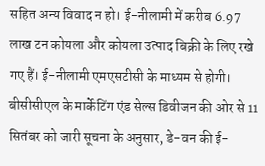सहित अन्य विवाद न हो। ई-नीलामी में करीब 6.97 लाख टन कोयला और कोयला उत्पाद बिक्री के लिए रखे गए हैं। ई-नीलामी एमएसटीसी के माध्यम से होगी।
बीसीसीएल के मार्केटिंग एंड सेल्स डिवीजन की ओर से 11 सितंबर को जारी सूचना के अनुसार, डे-वन की ई-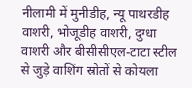नीलामी में मुनीडीह, न्यू पाथरडीह वाशरी, भोजूडीह वाशरी, दुग्धा वाशरी और बीसीसीएल-टाटा स्टील से जुड़े वाशिंग स्रोतों से कोयला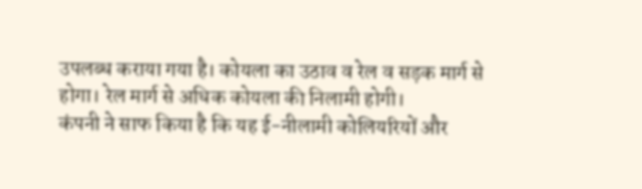उपलब्ध कराया गया है। कोयला का उठाव व रेल व सड़क मार्ग से होगा। रेल मार्ग से अधिक कोयला की निलामी होगी।
कंपनी ने साफ किया है कि यह ई-नीलामी कोलियरियों और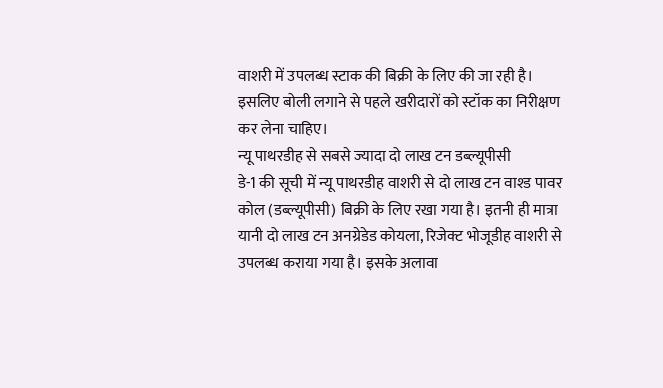वाशरी में उपलब्ध स्टाक की बिक्री के लिए की जा रही है। इसलिए बोली लगाने से पहले खरीदारों को स्टॉक का निरीक्षण कर लेना चाहिए।
न्यू पाथरडीह से सबसे ज्यादा दो लाख टन डब्ल्यूपीसी
डे-1 की सूची में न्यू पाथरडीह वाशरी से दो लाख टन वाश्ड पावर कोल (डब्ल्यूपीसी) बिक्री के लिए रखा गया है। इतनी ही मात्रा यानी दो लाख टन अनग्रेडेड कोयला, रिजेक्ट भोजूडीह वाशरी से उपलब्ध कराया गया है। इसके अलावा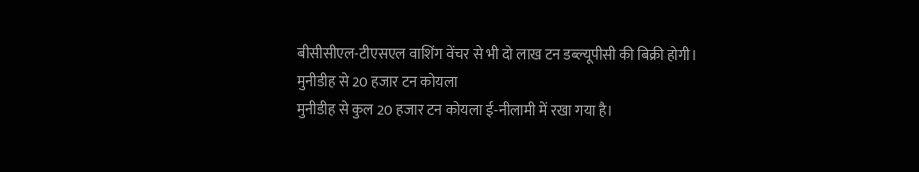बीसीसीएल-टीएसएल वाशिंग वेंचर से भी दो लाख टन डब्ल्यूपीसी की बिक्री होगी।
मुनीडीह से 20 हजार टन कोयला
मुनीडीह से कुल 20 हजार टन कोयला ई-नीलामी में रखा गया है।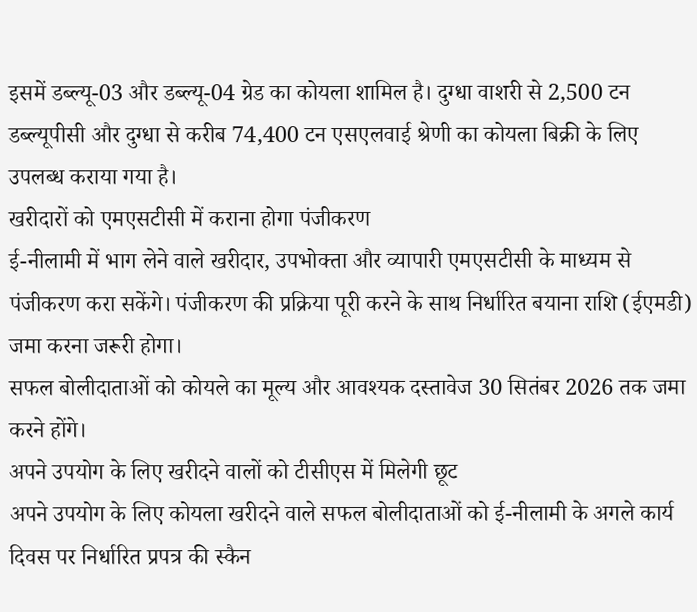इसमें डब्ल्यू-03 और डब्ल्यू-04 ग्रेड का कोयला शामिल है। दुग्धा वाशरी से 2,500 टन डब्ल्यूपीसी और दुग्धा से करीब 74,400 टन एसएलवाई श्रेणी का कोयला बिक्री के लिए उपलब्ध कराया गया है।
खरीदारों को एमएसटीसी में कराना होगा पंजीकरण
ई-नीलामी में भाग लेने वाले खरीदार, उपभोक्ता और व्यापारी एमएसटीसी के माध्यम से पंजीकरण करा सकेंगे। पंजीकरण की प्रक्रिया पूरी करने के साथ निर्धारित बयाना राशि (ईएमडी) जमा करना जरूरी होगा।
सफल बोलीदाताओं को कोयले का मूल्य और आवश्यक दस्तावेज 30 सितंबर 2026 तक जमा करने होंगे।
अपने उपयोग के लिए खरीदने वालों को टीसीएस में मिलेगी छूट
अपने उपयोग के लिए कोयला खरीदने वाले सफल बोलीदाताओं को ई-नीलामी के अगले कार्य दिवस पर निर्धारित प्रपत्र की स्कैन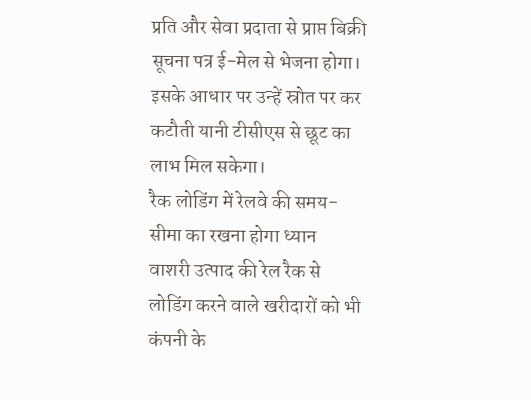प्रति और सेवा प्रदाता से प्राप्त बिक्री सूचना पत्र ई-मेल से भेजना होगा। इसके आधार पर उन्हें स्रोत पर कर कटौती यानी टीसीएस से छूट का लाभ मिल सकेगा।
रैक लोडिंग में रेलवे की समय-सीमा का रखना होगा ध्यान
वाशरी उत्पाद की रेल रैक से लोडिंग करने वाले खरीदारों को भी कंपनी के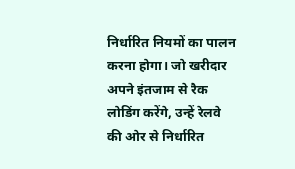निर्धारित नियमों का पालन करना होगा। जो खरीदार अपने इंतजाम से रैक लोडिंग करेंगे, उन्हें रेलवे की ओर से निर्धारित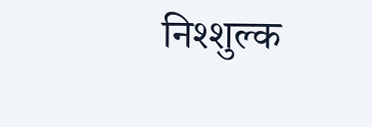निश्शुल्क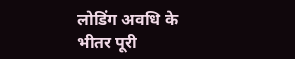लोडिंग अवधि के भीतर पूरी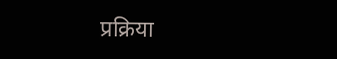प्रक्रिया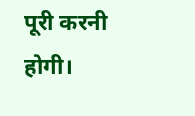पूरी करनी होगी।